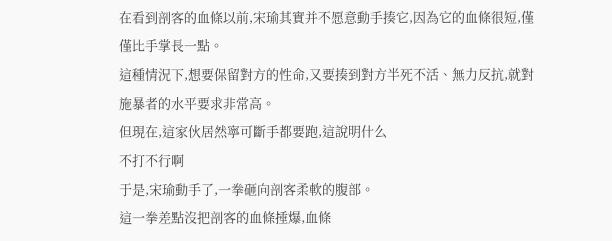在看到剖客的血條以前,宋瑜其實并不愿意動手揍它,因為它的血條很短,僅僅比手掌長一點。
這種情況下,想要保留對方的性命,又要揍到對方半死不活、無力反抗,就對施暴者的水平要求非常高。
但現在,這家伙居然寧可斷手都要跑,這說明什么
不打不行啊
于是,宋瑜動手了,一拳砸向剖客柔軟的腹部。
這一拳差點沒把剖客的血條捶爆,血條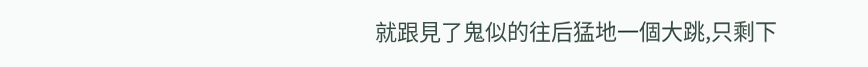就跟見了鬼似的往后猛地一個大跳,只剩下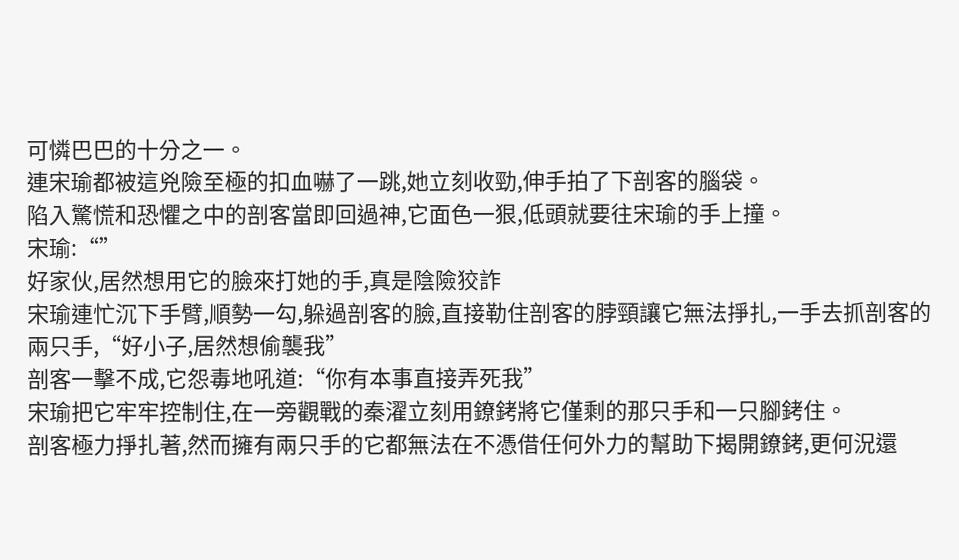可憐巴巴的十分之一。
連宋瑜都被這兇險至極的扣血嚇了一跳,她立刻收勁,伸手拍了下剖客的腦袋。
陷入驚慌和恐懼之中的剖客當即回過神,它面色一狠,低頭就要往宋瑜的手上撞。
宋瑜:“”
好家伙,居然想用它的臉來打她的手,真是陰險狡詐
宋瑜連忙沉下手臂,順勢一勾,躲過剖客的臉,直接勒住剖客的脖頸讓它無法掙扎,一手去抓剖客的兩只手,“好小子,居然想偷襲我”
剖客一擊不成,它怨毒地吼道:“你有本事直接弄死我”
宋瑜把它牢牢控制住,在一旁觀戰的秦濯立刻用鐐銬將它僅剩的那只手和一只腳銬住。
剖客極力掙扎著,然而擁有兩只手的它都無法在不憑借任何外力的幫助下揭開鐐銬,更何況還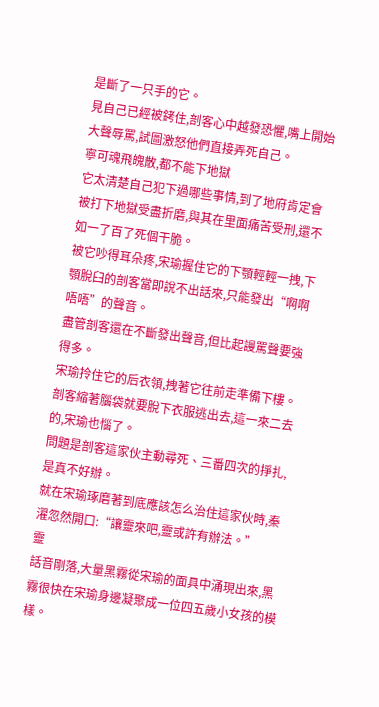是斷了一只手的它。
見自己已經被銬住,剖客心中越發恐懼,嘴上開始大聲辱罵,試圖激怒他們直接弄死自己。
寧可魂飛魄散,都不能下地獄
它太清楚自己犯下過哪些事情,到了地府肯定會被打下地獄受盡折磨,與其在里面痛苦受刑,還不如一了百了死個干脆。
被它吵得耳朵疼,宋瑜握住它的下顎輕輕一拽,下顎脫臼的剖客當即說不出話來,只能發出“啊啊唔唔”的聲音。
盡管剖客還在不斷發出聲音,但比起謾罵聲要強得多。
宋瑜拎住它的后衣領,拽著它往前走準備下樓。
剖客縮著腦袋就要脫下衣服逃出去,這一來二去的,宋瑜也惱了。
問題是剖客這家伙主動尋死、三番四次的掙扎,是真不好辦。
就在宋瑜琢磨著到底應該怎么治住這家伙時,秦濯忽然開口:“讓靈來吧,靈或許有辦法。”
靈
話音剛落,大量黑霧從宋瑜的面具中涌現出來,黑霧很快在宋瑜身邊凝聚成一位四五歲小女孩的模樣。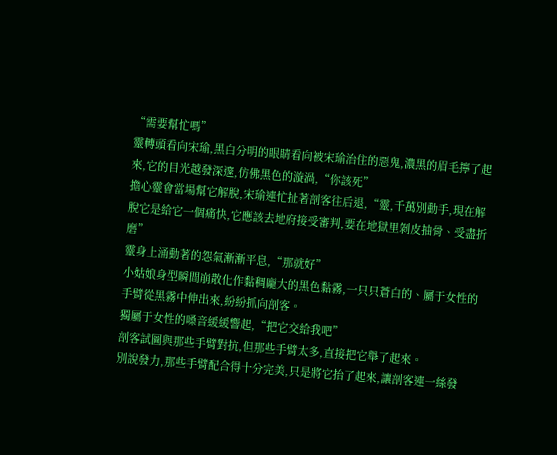“需要幫忙嗎”
靈轉頭看向宋瑜,黑白分明的眼睛看向被宋瑜治住的惡鬼,濃黑的眉毛擰了起來,它的目光越發深邃,仿佛黑色的漩渦,“你該死”
擔心靈會當場幫它解脫,宋瑜連忙扯著剖客往后退,“靈,千萬別動手,現在解脫它是給它一個痛快,它應該去地府接受審判,要在地獄里剝皮抽骨、受盡折磨”
靈身上涌動著的怨氣漸漸平息,“那就好”
小姑娘身型瞬間崩散化作黏稠龐大的黑色黏霧,一只只蒼白的、屬于女性的手臂從黑霧中伸出來,紛紛抓向剖客。
獨屬于女性的嗓音緩緩響起,“把它交給我吧”
剖客試圖與那些手臂對抗,但那些手臂太多,直接把它舉了起來。
別說發力,那些手臂配合得十分完美,只是將它抬了起來,讓剖客連一絲發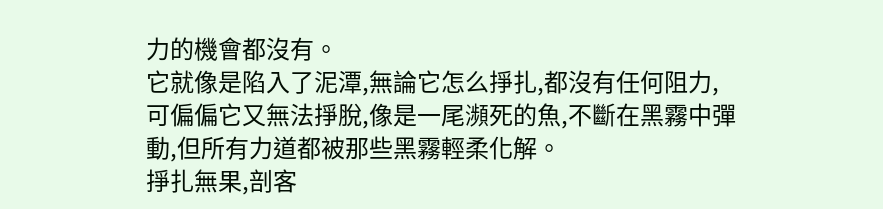力的機會都沒有。
它就像是陷入了泥潭,無論它怎么掙扎,都沒有任何阻力,可偏偏它又無法掙脫,像是一尾瀕死的魚,不斷在黑霧中彈動,但所有力道都被那些黑霧輕柔化解。
掙扎無果,剖客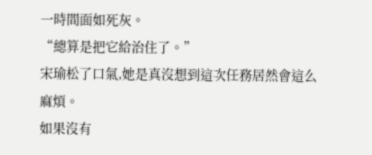一時間面如死灰。
“總算是把它給治住了。”
宋瑜松了口氣,她是真沒想到這次任務居然會這么麻煩。
如果沒有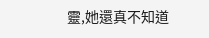靈,她還真不知道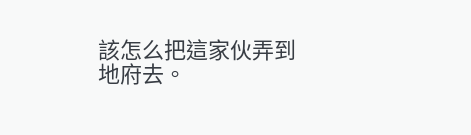該怎么把這家伙弄到地府去。